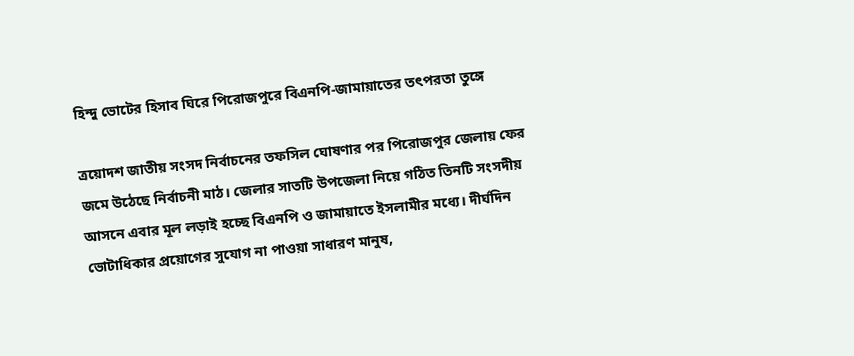হিন্দু ভোটের হিসাব ঘিরে পিরোজপুরে বিএনপি-জামায়াতের তৎপরতা তুঙ্গে

ত্রয়োদশ জাতীয় সংসদ নির্বাচনের তফসিল ঘোষণার পর পিরোজপুর জেলায় ফের জমে উঠেছে নির্বাচনী মাঠ। জেলার সাতটি উপজেলা নিয়ে গঠিত তিনটি সংসদীয় আসনে এবার মূল লড়াই হচ্ছে বিএনপি ও জামায়াতে ইসলামীর মধ্যে। দীর্ঘদিন ভোটাধিকার প্রয়োগের সুযোগ না পাওয়া সাধারণ মানুষ,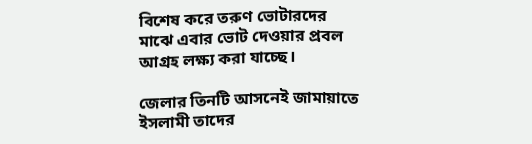বিশেষ করে তরুণ ভোটারদের মাঝে এবার ভোট দেওয়ার প্রবল আগ্রহ লক্ষ্য করা যাচ্ছে।

জেলার তিনটি আসনেই জামায়াতে ইসলামী তাদের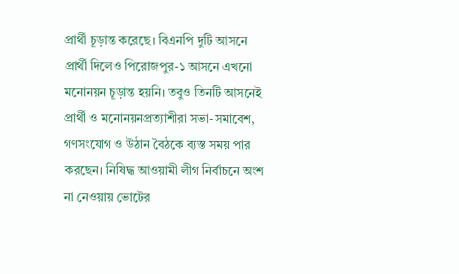প্রার্থী চূড়ান্ত করেছে। বিএনপি দুটি আসনে প্রার্থী দিলেও পিরোজপুর-১ আসনে এখনো মনোনয়ন চূড়ান্ত হয়নি। তবুও তিনটি আসনেই প্রার্থী ও মনোনয়নপ্রত্যাশীরা সভা-সমাবেশ, গণসংযোগ ও উঠান বৈঠকে ব্যস্ত সময় পার করছেন। নিষিদ্ধ আওয়ামী লীগ নির্বাচনে অংশ না নেওয়ায় ভোটের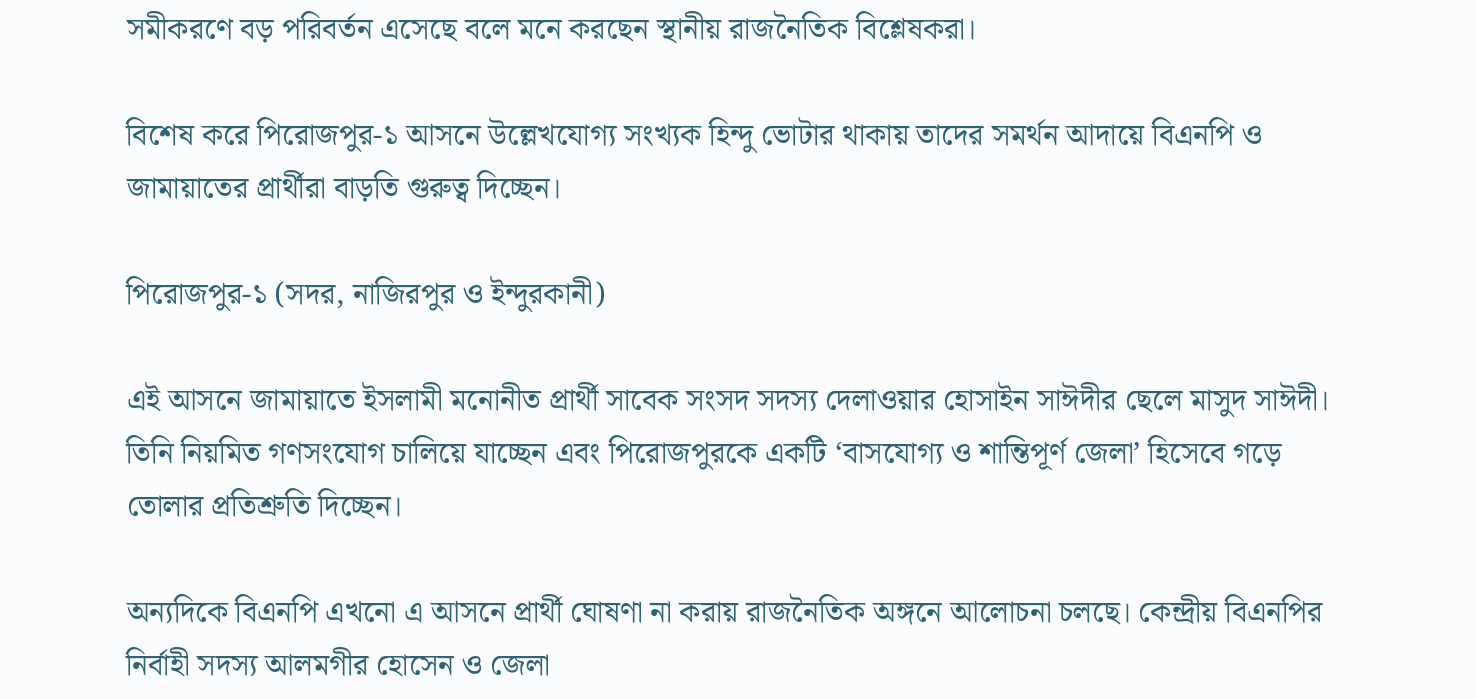সমীকরণে বড় পরিবর্তন এসেছে বলে মনে করছেন স্থানীয় রাজনৈতিক বিশ্লেষকরা।

বিশেষ করে পিরোজপুর-১ আসনে উল্লেখযোগ্য সংখ্যক হিন্দু ভোটার থাকায় তাদের সমর্থন আদায়ে বিএনপি ও জামায়াতের প্রার্থীরা বাড়তি গুরুত্ব দিচ্ছেন।

পিরোজপুর-১ (সদর, নাজিরপুর ও ইন্দুরকানী)

এই আসনে জামায়াতে ইসলামী মনোনীত প্রার্থী সাবেক সংসদ সদস্য দেলাওয়ার হোসাইন সাঈদীর ছেলে মাসুদ সাঈদী। তিনি নিয়মিত গণসংযোগ চালিয়ে যাচ্ছেন এবং পিরোজপুরকে একটি ‘বাসযোগ্য ও শান্তিপূর্ণ জেলা’ হিসেবে গড়ে তোলার প্রতিশ্রুতি দিচ্ছেন।

অন্যদিকে বিএনপি এখনো এ আসনে প্রার্থী ঘোষণা না করায় রাজনৈতিক অঙ্গনে আলোচনা চলছে। কেন্দ্রীয় বিএনপির নির্বাহী সদস্য আলমগীর হোসেন ও জেলা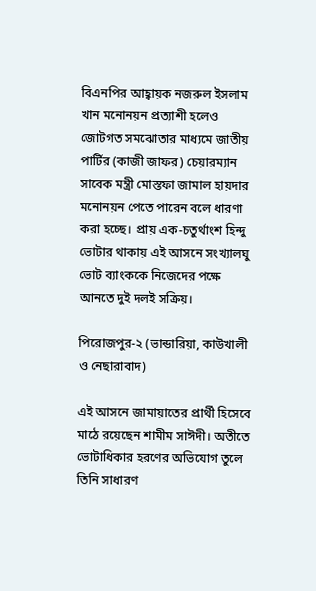বিএনপির আহ্বায়ক নজরুল ইসলাম খান মনোনয়ন প্রত্যাশী হলেও জোটগত সমঝোতার মাধ্যমে জাতীয় পার্টির (কাজী জাফর) চেয়ারম্যান সাবেক মন্ত্রী মোস্তফা জামাল হায়দার মনোনয়ন পেতে পারেন বলে ধারণা করা হচ্ছে। প্রায় এক-চতুর্থাংশ হিন্দু ভোটার থাকায় এই আসনে সংখ্যালঘু ভোট ব্যাংককে নিজেদের পক্ষে আনতে দুই দলই সক্রিয়।

পিরোজপুর-২ (ভান্ডারিয়া, কাউখালী ও নেছারাবাদ)

এই আসনে জামায়াতের প্রার্থী হিসেবে মাঠে রয়েছেন শামীম সাঈদী। অতীতে ভোটাধিকার হরণের অভিযোগ তুলে তিনি সাধারণ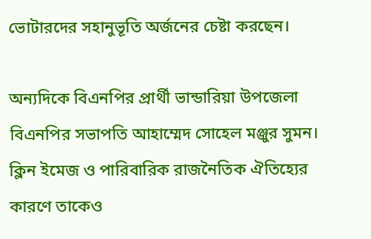ভোটারদের সহানুভূতি অর্জনের চেষ্টা করছেন।

অন্যদিকে বিএনপির প্রার্থী ভান্ডারিয়া উপজেলা বিএনপির সভাপতি আহাম্মেদ সোহেল মঞ্জুর সুমন। ক্লিন ইমেজ ও পারিবারিক রাজনৈতিক ঐতিহ্যের কারণে তাকেও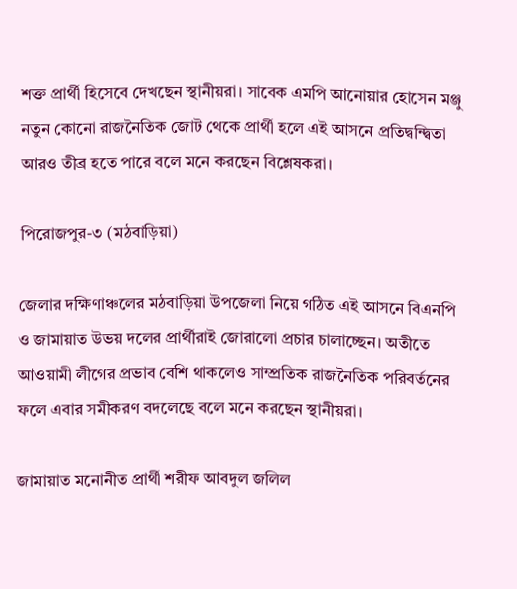শক্ত প্রার্থী হিসেবে দেখছেন স্থানীয়রা। সাবেক এমপি আনোয়ার হোসেন মঞ্জু নতুন কোনো রাজনৈতিক জোট থেকে প্রার্থী হলে এই আসনে প্রতিদ্বন্দ্বিতা আরও তীব্র হতে পারে বলে মনে করছেন বিশ্লেষকরা।

পিরোজপুর-৩ (মঠবাড়িয়া)

জেলার দক্ষিণাঞ্চলের মঠবাড়িয়া উপজেলা নিয়ে গঠিত এই আসনে বিএনপি ও জামায়াত উভয় দলের প্রার্থীরাই জোরালো প্রচার চালাচ্ছেন। অতীতে আওয়ামী লীগের প্রভাব বেশি থাকলেও সাম্প্রতিক রাজনৈতিক পরিবর্তনের ফলে এবার সমীকরণ বদলেছে বলে মনে করছেন স্থানীয়রা।

জামায়াত মনোনীত প্রার্থী শরীফ আবদুল জলিল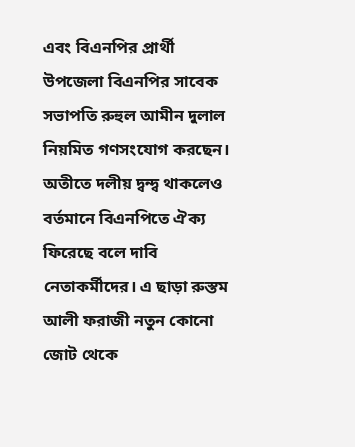এবং বিএনপির প্রার্থী উপজেলা বিএনপির সাবেক সভাপতি রুহুল আমীন দুলাল নিয়মিত গণসংযোগ করছেন। অতীতে দলীয় দ্বন্দ্ব থাকলেও বর্তমানে বিএনপিতে ঐক্য ফিরেছে বলে দাবি নেতাকর্মীদের। এ ছাড়া রুস্তম আলী ফরাজী নতুন কোনো জোট থেকে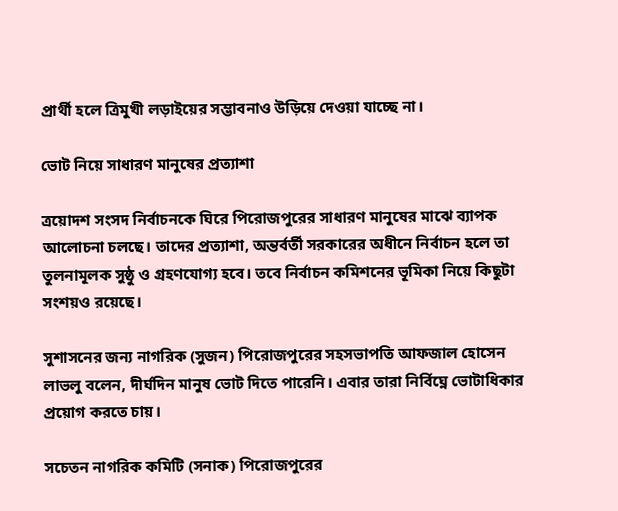প্রার্থী হলে ত্রিমুখী লড়াইয়ের সম্ভাবনাও উড়িয়ে দেওয়া যাচ্ছে না।

ভোট নিয়ে সাধারণ মানুষের প্রত্যাশা

ত্রয়োদশ সংসদ নির্বাচনকে ঘিরে পিরোজপুরের সাধারণ মানুষের মাঝে ব্যাপক আলোচনা চলছে। তাদের প্রত্যাশা, অন্তর্বর্তী সরকারের অধীনে নির্বাচন হলে তা তুলনামূলক সুষ্ঠু ও গ্রহণযোগ্য হবে। তবে নির্বাচন কমিশনের ভূমিকা নিয়ে কিছুটা সংশয়ও রয়েছে।

সুশাসনের জন্য নাগরিক (সুজন) পিরোজপুরের সহসভাপতি আফজাল হোসেন লাভলু বলেন, দীর্ঘদিন মানুষ ভোট দিতে পারেনি। এবার তারা নির্বিঘ্নে ভোটাধিকার প্রয়োগ করতে চায়।

সচেতন নাগরিক কমিটি (সনাক) পিরোজপুরের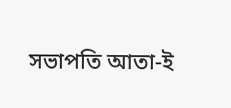সভাপতি আতা-ই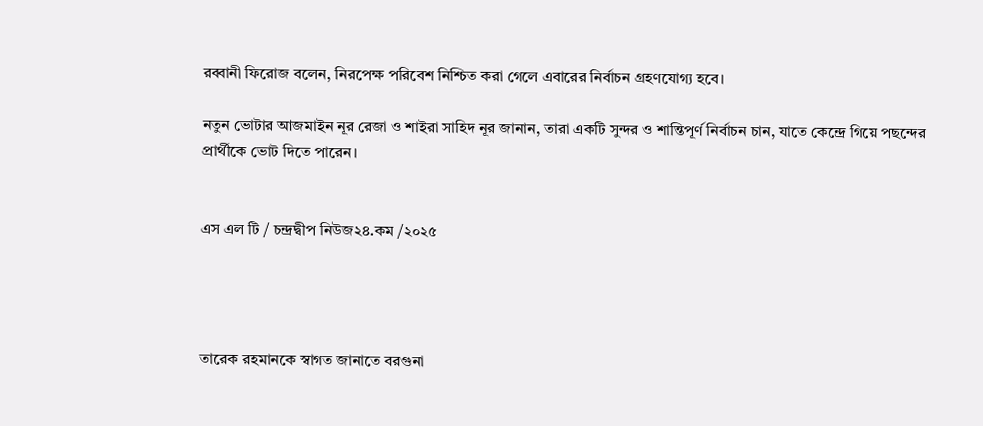রব্বানী ফিরোজ বলেন, নিরপেক্ষ পরিবেশ নিশ্চিত করা গেলে এবারের নির্বাচন গ্রহণযোগ্য হবে।

নতুন ভোটার আজমাইন নূর রেজা ও শাইরা সাহিদ নূর জানান, তারা একটি সুন্দর ও শান্তিপূর্ণ নির্বাচন চান, যাতে কেন্দ্রে গিয়ে পছন্দের প্রার্থীকে ভোট দিতে পারেন।


এস এল টি / চন্দ্রদ্বীপ নিউজ২৪.কম /২০২৫




তারেক রহমানকে স্বাগত জানাতে বরগুনা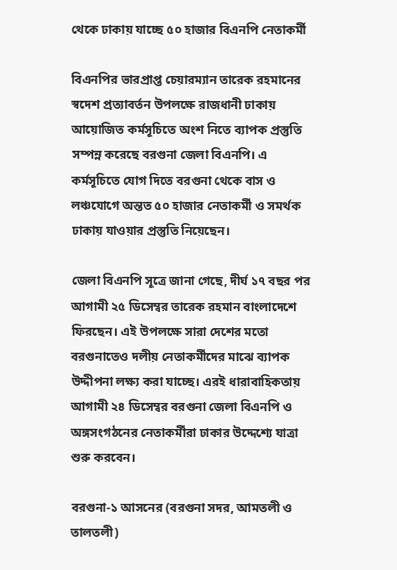থেকে ঢাকায় যাচ্ছে ৫০ হাজার বিএনপি নেতাকর্মী

বিএনপির ভারপ্রাপ্ত চেয়ারম্যান তারেক রহমানের স্বদেশ প্রত্যাবর্তন উপলক্ষে রাজধানী ঢাকায় আয়োজিত কর্মসূচিতে অংশ নিতে ব্যাপক প্রস্তুতি সম্পন্ন করেছে বরগুনা জেলা বিএনপি। এ কর্মসূচিতে যোগ দিতে বরগুনা থেকে বাস ও লঞ্চযোগে অন্তত ৫০ হাজার নেতাকর্মী ও সমর্থক ঢাকায় যাওয়ার প্রস্তুতি নিয়েছেন।

জেলা বিএনপি সূত্রে জানা গেছে, দীর্ঘ ১৭ বছর পর আগামী ২৫ ডিসেম্বর তারেক রহমান বাংলাদেশে ফিরছেন। এই উপলক্ষে সারা দেশের মতো বরগুনাতেও দলীয় নেতাকর্মীদের মাঝে ব্যাপক উদ্দীপনা লক্ষ্য করা যাচ্ছে। এরই ধারাবাহিকতায় আগামী ২৪ ডিসেম্বর বরগুনা জেলা বিএনপি ও অঙ্গসংগঠনের নেতাকর্মীরা ঢাকার উদ্দেশ্যে যাত্রা শুরু করবেন।

বরগুনা-১ আসনের (বরগুনা সদর, আমতলী ও তালতলী)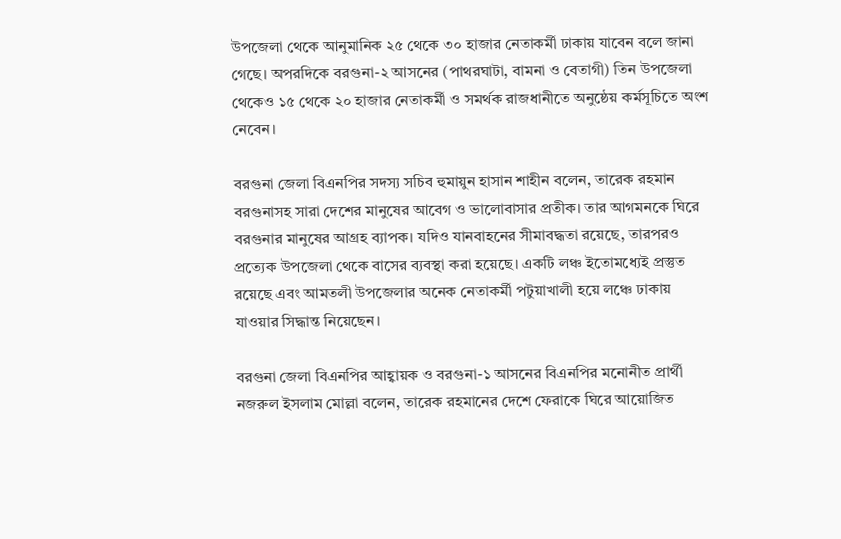উপজেলা থেকে আনুমানিক ২৫ থেকে ৩০ হাজার নেতাকর্মী ঢাকায় যাবেন বলে জানা গেছে। অপরদিকে বরগুনা-২ আসনের (পাথরঘাটা, বামনা ও বেতাগী) তিন উপজেলা থেকেও ১৫ থেকে ২০ হাজার নেতাকর্মী ও সমর্থক রাজধানীতে অনুষ্ঠেয় কর্মসূচিতে অংশ নেবেন।

বরগুনা জেলা বিএনপির সদস্য সচিব হুমায়ুন হাসান শাহীন বলেন, তারেক রহমান বরগুনাসহ সারা দেশের মানুষের আবেগ ও ভালোবাসার প্রতীক। তার আগমনকে ঘিরে বরগুনার মানুষের আগ্রহ ব্যাপক। যদিও যানবাহনের সীমাবদ্ধতা রয়েছে, তারপরও প্রত্যেক উপজেলা থেকে বাসের ব্যবস্থা করা হয়েছে। একটি লঞ্চ ইতোমধ্যেই প্রস্তুত রয়েছে এবং আমতলী উপজেলার অনেক নেতাকর্মী পটুয়াখালী হয়ে লঞ্চে ঢাকায় যাওয়ার সিদ্ধান্ত নিয়েছেন।

বরগুনা জেলা বিএনপির আহ্বায়ক ও বরগুনা-১ আসনের বিএনপির মনোনীত প্রার্থী নজরুল ইসলাম মোল্লা বলেন, তারেক রহমানের দেশে ফেরাকে ঘিরে আয়োজিত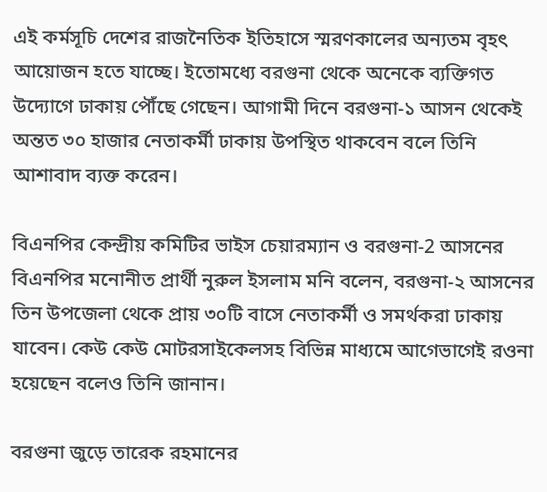এই কর্মসূচি দেশের রাজনৈতিক ইতিহাসে স্মরণকালের অন্যতম বৃহৎ আয়োজন হতে যাচ্ছে। ইতোমধ্যে বরগুনা থেকে অনেকে ব্যক্তিগত উদ্যোগে ঢাকায় পৌঁছে গেছেন। আগামী দিনে বরগুনা-১ আসন থেকেই অন্তত ৩০ হাজার নেতাকর্মী ঢাকায় উপস্থিত থাকবেন বলে তিনি আশাবাদ ব্যক্ত করেন।

বিএনপির কেন্দ্রীয় কমিটির ভাইস চেয়ারম্যান ও বরগুনা-2 আসনের বিএনপির মনোনীত প্রার্থী নুরুল ইসলাম মনি বলেন, বরগুনা-২ আসনের তিন উপজেলা থেকে প্রায় ৩০টি বাসে নেতাকর্মী ও সমর্থকরা ঢাকায় যাবেন। কেউ কেউ মোটরসাইকেলসহ বিভিন্ন মাধ্যমে আগেভাগেই রওনা হয়েছেন বলেও তিনি জানান।

বরগুনা জুড়ে তারেক রহমানের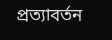প্রত্যাবর্তন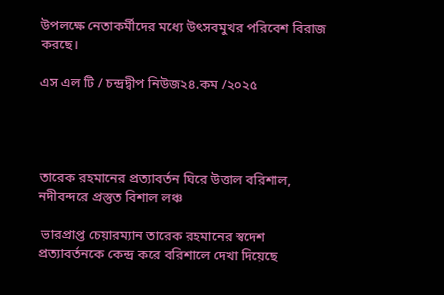উপলক্ষে নেতাকর্মীদের মধ্যে উৎসবমুখর পরিবেশ বিরাজ করছে।

এস এল টি / চন্দ্রদ্বীপ নিউজ২৪.কম /২০২৫




তারেক রহমানের প্রত্যাবর্তন ঘিরে উত্তাল বরিশাল, নদীবন্দরে প্রস্তুত বিশাল লঞ্চ

 ভারপ্রাপ্ত চেয়ারম্যান তারেক রহমানের স্বদেশ প্রত্যাবর্তনকে কেন্দ্র করে বরিশালে দেখা দিয়েছে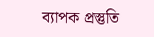ব্যাপক প্রস্তুতি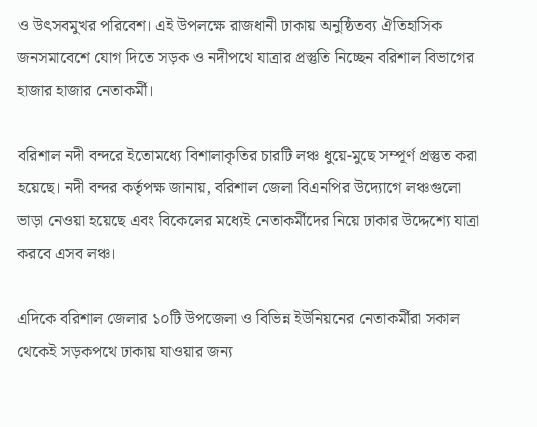ও উৎসবমুখর পরিবেশ। এই উপলক্ষে রাজধানী ঢাকায় অনুষ্ঠিতব্য ঐতিহাসিক জনসমাবেশে যোগ দিতে সড়ক ও নদীপথে যাত্রার প্রস্তুতি নিচ্ছেন বরিশাল বিভাগের হাজার হাজার নেতাকর্মী।

বরিশাল নদী বন্দরে ইতোমধ্যে বিশালাকৃতির চারটি লঞ্চ ধুয়ে-মুছে সম্পূর্ণ প্রস্তুত করা হয়েছে। নদী বন্দর কর্তৃপক্ষ জানায়, বরিশাল জেলা বিএনপির উদ্যোগে লঞ্চগুলো ভাড়া নেওয়া হয়েছে এবং বিকেলের মধ্যেই নেতাকর্মীদের নিয়ে ঢাকার উদ্দেশ্যে যাত্রা করবে এসব লঞ্চ।

এদিকে বরিশাল জেলার ১০টি উপজেলা ও বিভিন্ন ইউনিয়নের নেতাকর্মীরা সকাল থেকেই সড়কপথে ঢাকায় যাওয়ার জন্য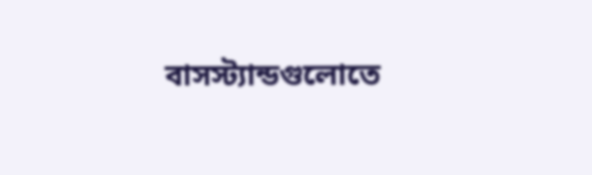বাসস্ট্যান্ডগুলোতে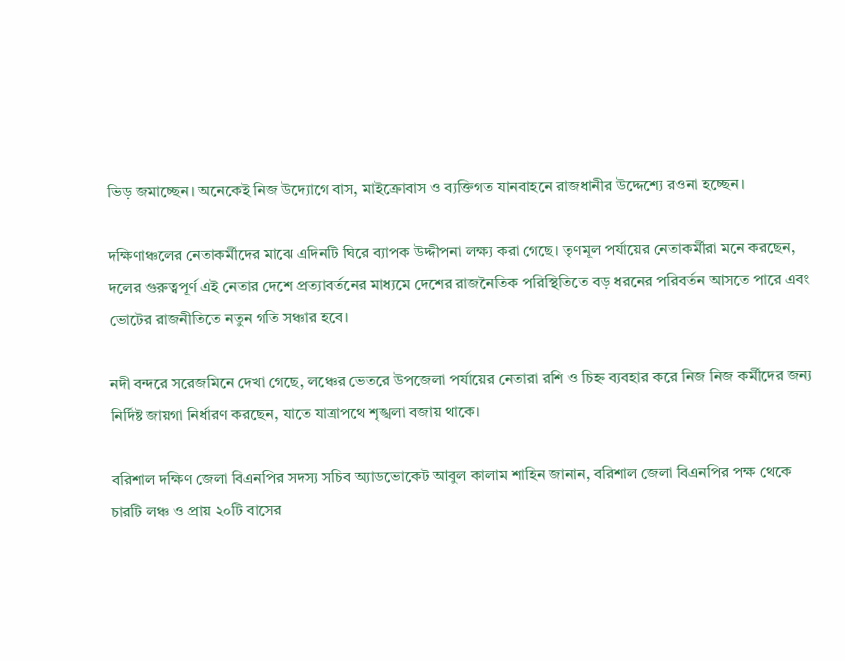ভিড় জমাচ্ছেন। অনেকেই নিজ উদ্যোগে বাস, মাইক্রোবাস ও ব্যক্তিগত যানবাহনে রাজধানীর উদ্দেশ্যে রওনা হচ্ছেন।

দক্ষিণাঞ্চলের নেতাকর্মীদের মাঝে এদিনটি ঘিরে ব্যাপক উদ্দীপনা লক্ষ্য করা গেছে। তৃণমূল পর্যায়ের নেতাকর্মীরা মনে করছেন, দলের গুরুত্বপূর্ণ এই নেতার দেশে প্রত্যাবর্তনের মাধ্যমে দেশের রাজনৈতিক পরিস্থিতিতে বড় ধরনের পরিবর্তন আসতে পারে এবং ভোটের রাজনীতিতে নতুন গতি সঞ্চার হবে।

নদী বন্দরে সরেজমিনে দেখা গেছে, লঞ্চের ভেতরে উপজেলা পর্যায়ের নেতারা রশি ও চিহ্ন ব্যবহার করে নিজ নিজ কর্মীদের জন্য নির্দিষ্ট জায়গা নির্ধারণ করছেন, যাতে যাত্রাপথে শৃঙ্খলা বজায় থাকে।

বরিশাল দক্ষিণ জেলা বিএনপির সদস্য সচিব অ্যাডভোকেট আবুল কালাম শাহিন জানান, বরিশাল জেলা বিএনপির পক্ষ থেকে চারটি লঞ্চ ও প্রায় ২০টি বাসের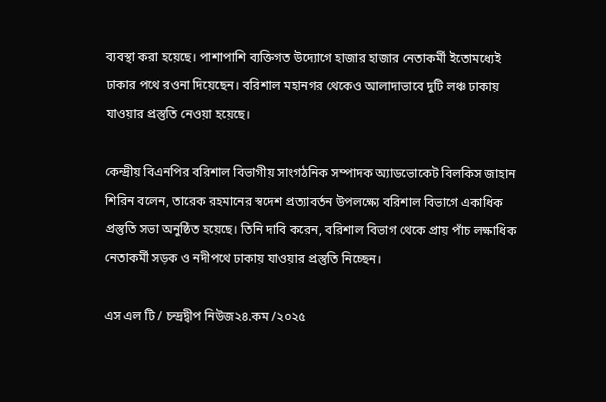ব্যবস্থা করা হয়েছে। পাশাপাশি ব্যক্তিগত উদ্যোগে হাজার হাজার নেতাকর্মী ইতোমধ্যেই ঢাকার পথে রওনা দিয়েছেন। বরিশাল মহানগর থেকেও আলাদাভাবে দুটি লঞ্চ ঢাকায় যাওয়ার প্রস্তুতি নেওয়া হয়েছে।

কেন্দ্রীয় বিএনপির বরিশাল বিভাগীয় সাংগঠনিক সম্পাদক অ্যাডভোকেট বিলকিস জাহান শিরিন বলেন, তারেক রহমানের স্বদেশ প্রত্যাবর্তন উপলক্ষ্যে বরিশাল বিভাগে একাধিক প্রস্তুতি সভা অনুষ্ঠিত হয়েছে। তিনি দাবি করেন, বরিশাল বিভাগ থেকে প্রায় পাঁচ লক্ষাধিক নেতাকর্মী সড়ক ও নদীপথে ঢাকায় যাওয়ার প্রস্তুতি নিচ্ছেন।

এস এল টি / চন্দ্রদ্বীপ নিউজ২৪.কম /২০২৫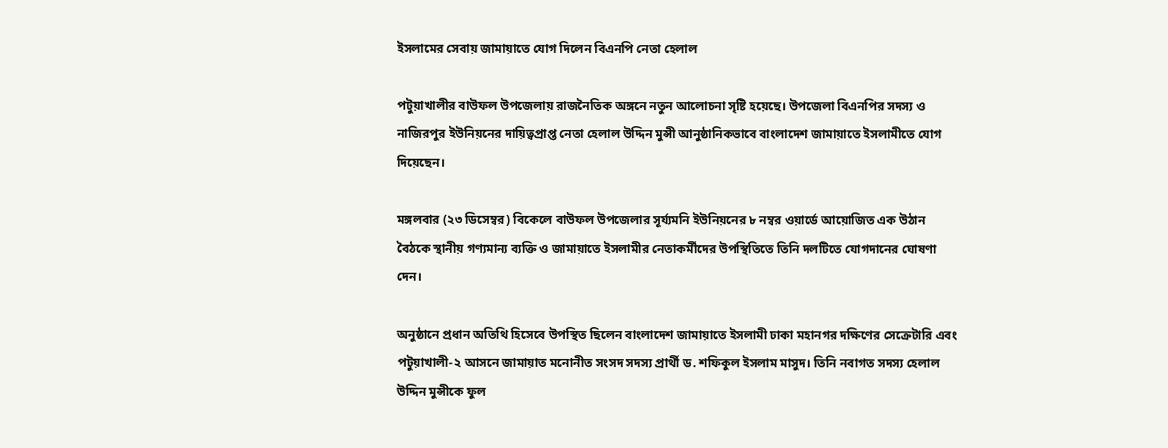ইসলামের সেবায় জামায়াতে যোগ দিলেন বিএনপি নেতা হেলাল

পটুয়াখালীর বাউফল উপজেলায় রাজনৈতিক অঙ্গনে নতুন আলোচনা সৃষ্টি হয়েছে। উপজেলা বিএনপির সদস্য ও নাজিরপুর ইউনিয়নের দায়িত্বপ্রাপ্ত নেতা হেলাল উদ্দিন মুন্সী আনুষ্ঠানিকভাবে বাংলাদেশ জামায়াতে ইসলামীতে যোগ দিয়েছেন।

মঙ্গলবার (২৩ ডিসেম্বর) বিকেলে বাউফল উপজেলার সূর্য্যমনি ইউনিয়নের ৮ নম্বর ওয়ার্ডে আয়োজিত এক উঠান বৈঠকে স্থানীয় গণ্যমান্য ব্যক্তি ও জামায়াতে ইসলামীর নেতাকর্মীদের উপস্থিতিতে তিনি দলটিতে যোগদানের ঘোষণা দেন।

অনুষ্ঠানে প্রধান অতিথি হিসেবে উপস্থিত ছিলেন বাংলাদেশ জামায়াতে ইসলামী ঢাকা মহানগর দক্ষিণের সেক্রেটারি এবং পটুয়াখালী-২ আসনে জামায়াত মনোনীত সংসদ সদস্য প্রার্থী ড. শফিকুল ইসলাম মাসুদ। তিনি নবাগত সদস্য হেলাল উদ্দিন মুন্সীকে ফুল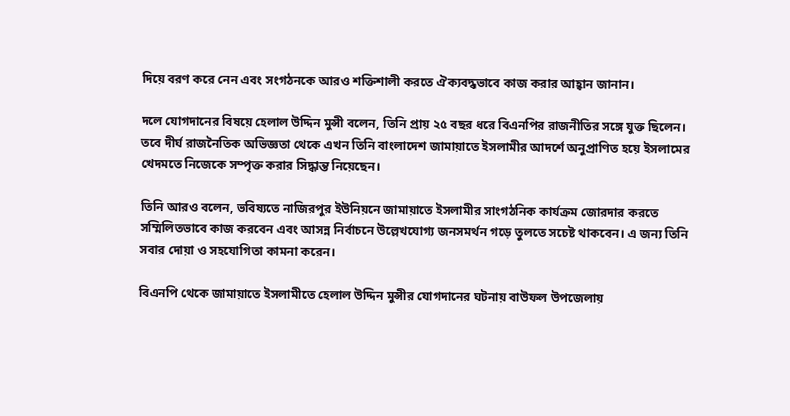দিয়ে বরণ করে নেন এবং সংগঠনকে আরও শক্তিশালী করতে ঐক্যবদ্ধভাবে কাজ করার আহ্বান জানান।

দলে যোগদানের বিষয়ে হেলাল উদ্দিন মুন্সী বলেন, তিনি প্রায় ২৫ বছর ধরে বিএনপির রাজনীতির সঙ্গে যুক্ত ছিলেন। তবে দীর্ঘ রাজনৈতিক অভিজ্ঞতা থেকে এখন তিনি বাংলাদেশ জামায়াতে ইসলামীর আদর্শে অনুপ্রাণিত হয়ে ইসলামের খেদমতে নিজেকে সম্পৃক্ত করার সিদ্ধান্ত নিয়েছেন।

তিনি আরও বলেন, ভবিষ্যতে নাজিরপুর ইউনিয়নে জামায়াতে ইসলামীর সাংগঠনিক কার্যক্রম জোরদার করতে সম্মিলিতভাবে কাজ করবেন এবং আসন্ন নির্বাচনে উল্লেখযোগ্য জনসমর্থন গড়ে তুলতে সচেষ্ট থাকবেন। এ জন্য তিনি সবার দোয়া ও সহযোগিতা কামনা করেন।

বিএনপি থেকে জামায়াতে ইসলামীতে হেলাল উদ্দিন মুন্সীর যোগদানের ঘটনায় বাউফল উপজেলায়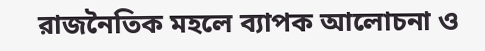রাজনৈতিক মহলে ব্যাপক আলোচনা ও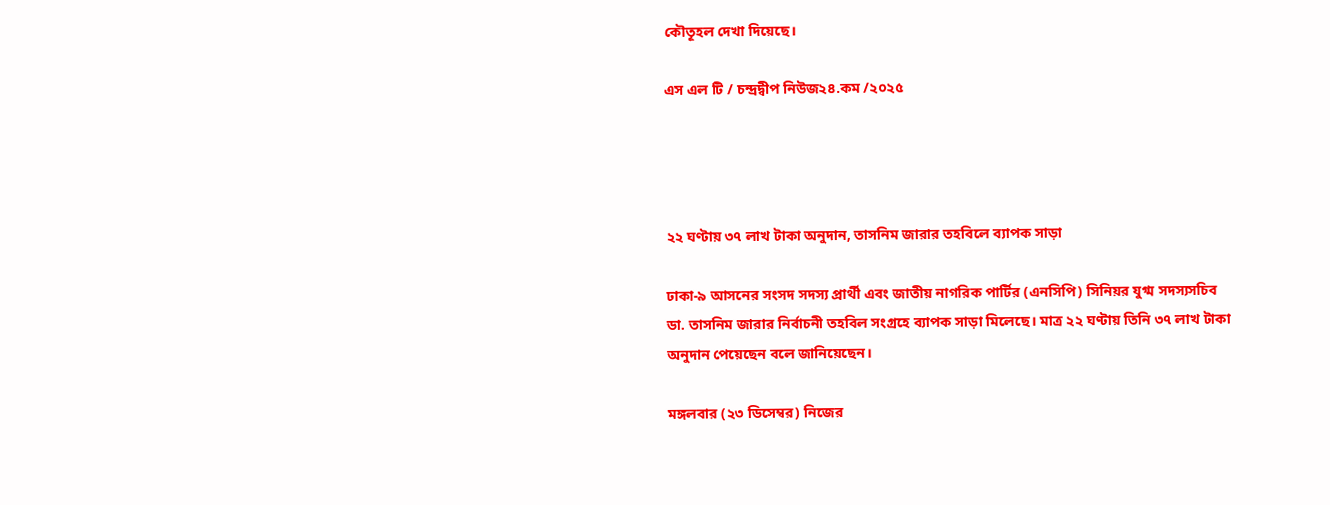কৌতূহল দেখা দিয়েছে।

এস এল টি / চন্দ্রদ্বীপ নিউজ২৪.কম /২০২৫




২২ ঘণ্টায় ৩৭ লাখ টাকা অনুদান, তাসনিম জারার তহবিলে ব্যাপক সাড়া

ঢাকা-৯ আসনের সংসদ সদস্য প্রার্থী এবং জাতীয় নাগরিক পার্টির (এনসিপি) সিনিয়র যুগ্ম সদস্যসচিব ডা. তাসনিম জারার নির্বাচনী তহবিল সংগ্রহে ব্যাপক সাড়া মিলেছে। মাত্র ২২ ঘণ্টায় তিনি ৩৭ লাখ টাকা অনুদান পেয়েছেন বলে জানিয়েছেন।

মঙ্গলবার (২৩ ডিসেম্বর) নিজের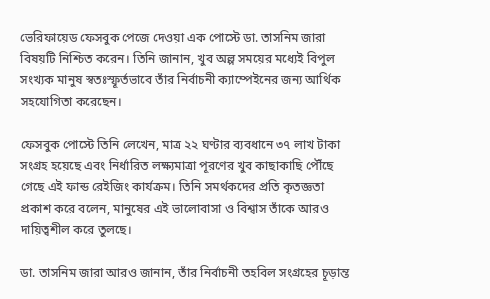ভেরিফায়েড ফেসবুক পেজে দেওয়া এক পোস্টে ডা. তাসনিম জারা বিষয়টি নিশ্চিত করেন। তিনি জানান, খুব অল্প সময়ের মধ্যেই বিপুল সংখ্যক মানুষ স্বতঃস্ফূর্তভাবে তাঁর নির্বাচনী ক্যাম্পেইনের জন্য আর্থিক সহযোগিতা করেছেন।

ফেসবুক পোস্টে তিনি লেখেন, মাত্র ২২ ঘণ্টার ব্যবধানে ৩৭ লাখ টাকা সংগ্রহ হয়েছে এবং নির্ধারিত লক্ষ্যমাত্রা পূরণের খুব কাছাকাছি পৌঁছে গেছে এই ফান্ড রেইজিং কার্যক্রম। তিনি সমর্থকদের প্রতি কৃতজ্ঞতা প্রকাশ করে বলেন, মানুষের এই ভালোবাসা ও বিশ্বাস তাঁকে আরও দায়িত্বশীল করে তুলছে।

ডা. তাসনিম জারা আরও জানান, তাঁর নির্বাচনী তহবিল সংগ্রহের চূড়ান্ত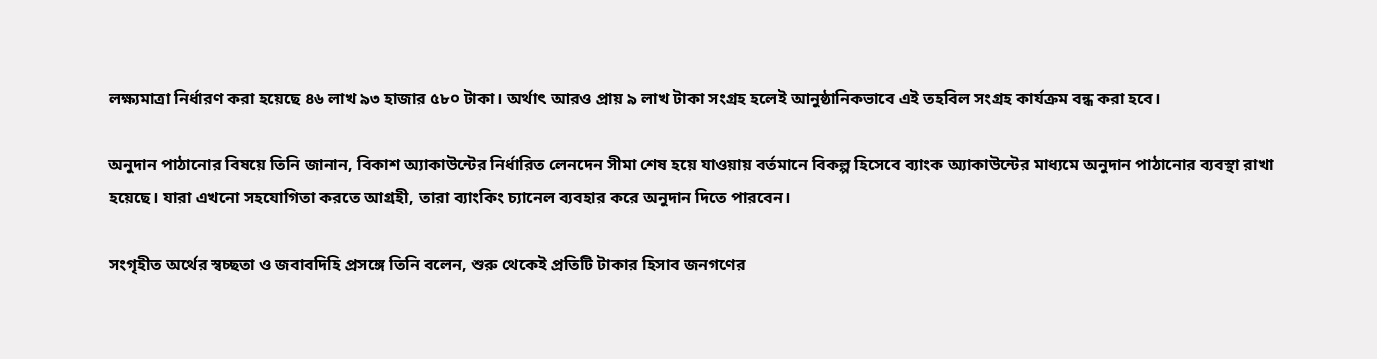লক্ষ্যমাত্রা নির্ধারণ করা হয়েছে ৪৬ লাখ ৯৩ হাজার ৫৮০ টাকা। অর্থাৎ আরও প্রায় ৯ লাখ টাকা সংগ্রহ হলেই আনুষ্ঠানিকভাবে এই তহবিল সংগ্রহ কার্যক্রম বন্ধ করা হবে।

অনুদান পাঠানোর বিষয়ে তিনি জানান, বিকাশ অ্যাকাউন্টের নির্ধারিত লেনদেন সীমা শেষ হয়ে যাওয়ায় বর্তমানে বিকল্প হিসেবে ব্যাংক অ্যাকাউন্টের মাধ্যমে অনুদান পাঠানোর ব্যবস্থা রাখা হয়েছে। যারা এখনো সহযোগিতা করতে আগ্রহী, তারা ব্যাংকিং চ্যানেল ব্যবহার করে অনুদান দিতে পারবেন।

সংগৃহীত অর্থের স্বচ্ছতা ও জবাবদিহি প্রসঙ্গে তিনি বলেন, শুরু থেকেই প্রতিটি টাকার হিসাব জনগণের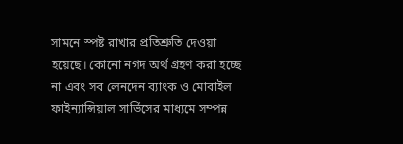সামনে স্পষ্ট রাখার প্রতিশ্রুতি দেওয়া হয়েছে। কোনো নগদ অর্থ গ্রহণ করা হচ্ছে না এবং সব লেনদেন ব্যাংক ও মোবাইল ফাইন্যান্সিয়াল সার্ভিসের মাধ্যমে সম্পন্ন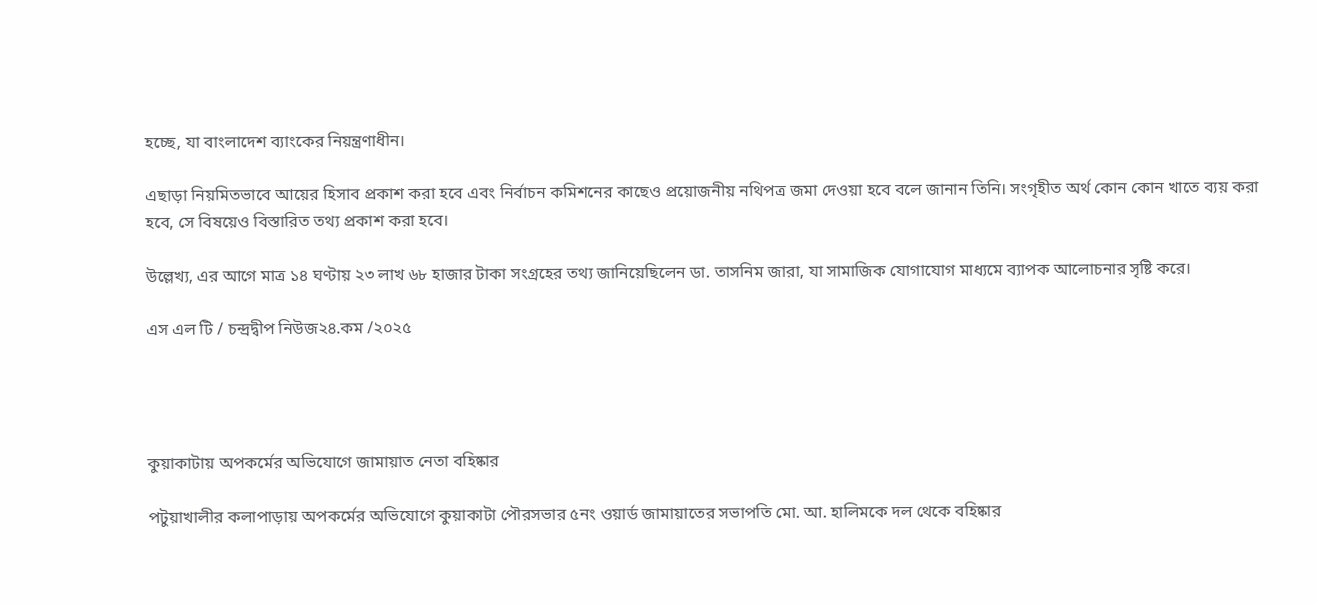হচ্ছে, যা বাংলাদেশ ব্যাংকের নিয়ন্ত্রণাধীন।

এছাড়া নিয়মিতভাবে আয়ের হিসাব প্রকাশ করা হবে এবং নির্বাচন কমিশনের কাছেও প্রয়োজনীয় নথিপত্র জমা দেওয়া হবে বলে জানান তিনি। সংগৃহীত অর্থ কোন কোন খাতে ব্যয় করা হবে, সে বিষয়েও বিস্তারিত তথ্য প্রকাশ করা হবে।

উল্লেখ্য, এর আগে মাত্র ১৪ ঘণ্টায় ২৩ লাখ ৬৮ হাজার টাকা সংগ্রহের তথ্য জানিয়েছিলেন ডা. তাসনিম জারা, যা সামাজিক যোগাযোগ মাধ্যমে ব্যাপক আলোচনার সৃষ্টি করে।

এস এল টি / চন্দ্রদ্বীপ নিউজ২৪.কম /২০২৫




কুয়াকাটায় অপকর্মের অভিযোগে জামায়াত নেতা বহিষ্কার

পটুয়াখালীর কলাপাড়ায় অপকর্মের অভিযোগে কুয়াকাটা পৌরসভার ৫নং ওয়ার্ড জামায়াতের সভাপতি মো. আ. হালিমকে দল থেকে বহিষ্কার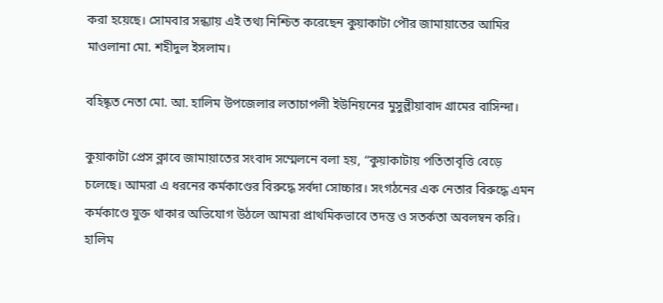করা হয়েছে। সোমবার সন্ধ্যায় এই তথ্য নিশ্চিত করেছেন কুয়াকাটা পৌর জামায়াতের আমির মাওলানা মো. শহীদুল ইসলাম।

বহিষ্কৃত নেতা মো. আ. হালিম উপজেলার লতাচাপলী ইউনিয়নের মুসুল্লীয়াবাদ গ্রামের বাসিন্দা।

কুয়াকাটা প্রেস ক্লাবে জামায়াতের সংবাদ সম্মেলনে বলা হয়, “কুয়াকাটায় পতিতাবৃত্তি বেড়ে চলেছে। আমরা এ ধরনের কর্মকাণ্ডের বিরুদ্ধে সর্বদা সোচ্চার। সংগঠনের এক নেতার বিরুদ্ধে এমন কর্মকাণ্ডে যুক্ত থাকার অভিযোগ উঠলে আমরা প্রাথমিকভাবে তদন্ত ও সতর্কতা অবলম্বন করি। হালিম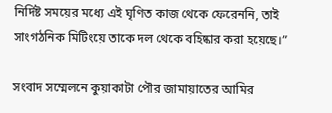নির্দিষ্ট সময়ের মধ্যে এই ঘৃণিত কাজ থেকে ফেরেননি, তাই সাংগঠনিক মিটিংয়ে তাকে দল থেকে বহিষ্কার করা হয়েছে।”

সংবাদ সম্মেলনে কুয়াকাটা পৌর জামায়াতের আমির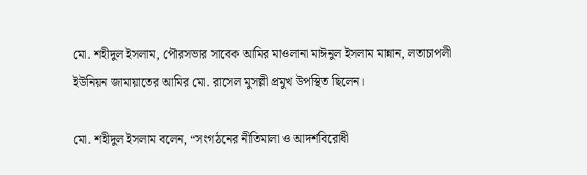মো. শহীদুল ইসলাম, পৌরসভার সাবেক আমির মাওলানা মাঈনুল ইসলাম মান্নান, লতাচাপলী ইউনিয়ন জামায়াতের আমির মো. রাসেল মুসল্লী প্রমুখ উপস্থিত ছিলেন।

মো. শহীদুল ইসলাম বলেন, “সংগঠনের নীতিমালা ও আদর্শবিরোধী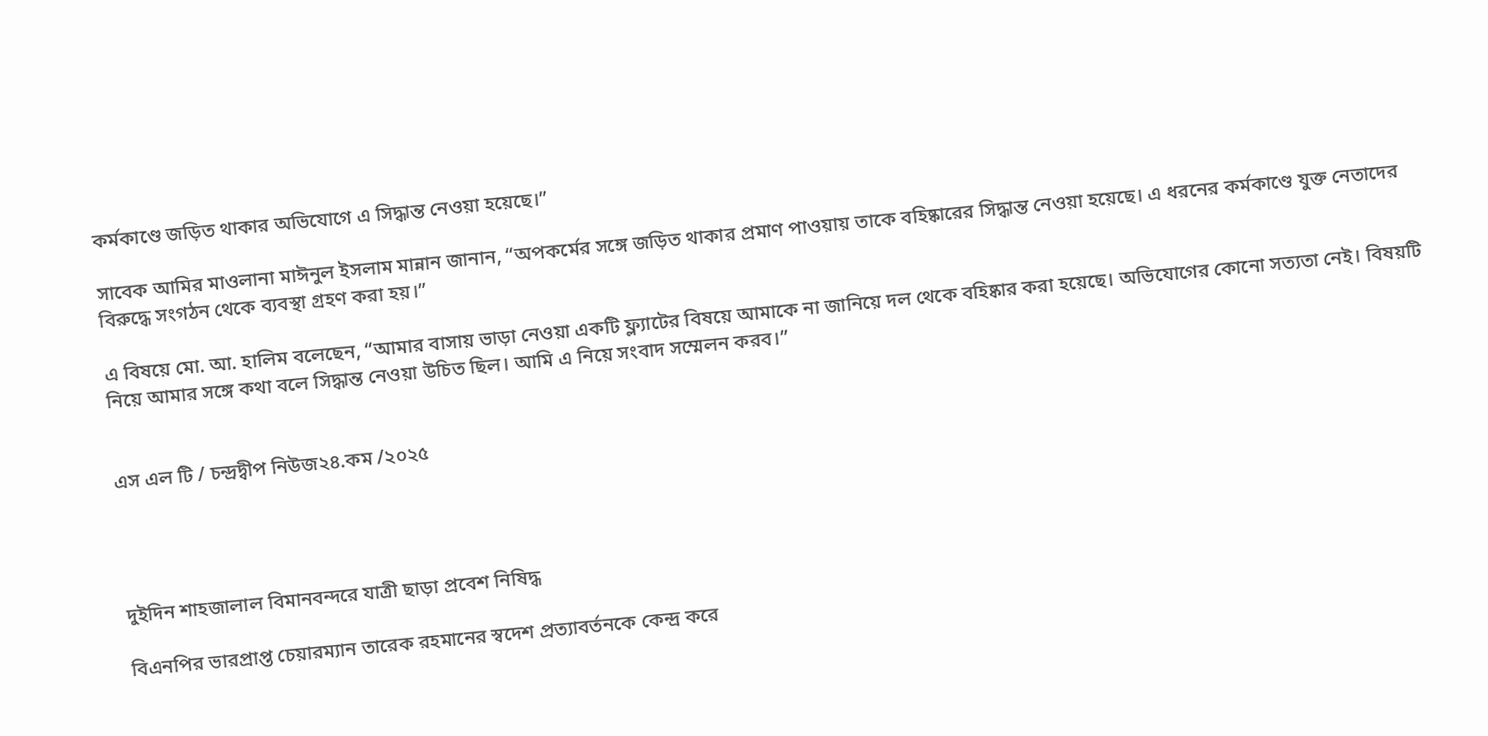কর্মকাণ্ডে জড়িত থাকার অভিযোগে এ সিদ্ধান্ত নেওয়া হয়েছে।”

সাবেক আমির মাওলানা মাঈনুল ইসলাম মান্নান জানান, “অপকর্মের সঙ্গে জড়িত থাকার প্রমাণ পাওয়ায় তাকে বহিষ্কারের সিদ্ধান্ত নেওয়া হয়েছে। এ ধরনের কর্মকাণ্ডে যুক্ত নেতাদের বিরুদ্ধে সংগঠন থেকে ব্যবস্থা গ্রহণ করা হয়।”

এ বিষয়ে মো. আ. হালিম বলেছেন, “আমার বাসায় ভাড়া নেওয়া একটি ফ্ল্যাটের বিষয়ে আমাকে না জানিয়ে দল থেকে বহিষ্কার করা হয়েছে। অভিযোগের কোনো সত্যতা নেই। বিষয়টি নিয়ে আমার সঙ্গে কথা বলে সিদ্ধান্ত নেওয়া উচিত ছিল। আমি এ নিয়ে সংবাদ সম্মেলন করব।”


এস এল টি / চন্দ্রদ্বীপ নিউজ২৪.কম /২০২৫




দুইদিন শাহজালাল বিমানবন্দরে যাত্রী ছাড়া প্রবেশ নিষিদ্ধ

বিএনপির ভারপ্রাপ্ত চেয়ারম্যান তারেক রহমানের স্বদেশ প্রত্যাবর্তনকে কেন্দ্র করে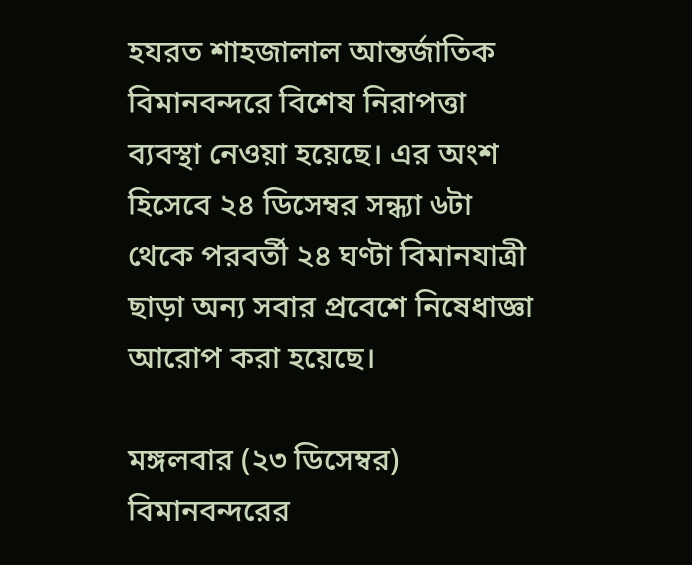হযরত শাহজালাল আন্তর্জাতিক বিমানবন্দরে বিশেষ নিরাপত্তা ব্যবস্থা নেওয়া হয়েছে। এর অংশ হিসেবে ২৪ ডিসেম্বর সন্ধ্যা ৬টা থেকে পরবর্তী ২৪ ঘণ্টা বিমানযাত্রী ছাড়া অন্য সবার প্রবেশে নিষেধাজ্ঞা আরোপ করা হয়েছে।

মঙ্গলবার (২৩ ডিসেম্বর) বিমানবন্দরের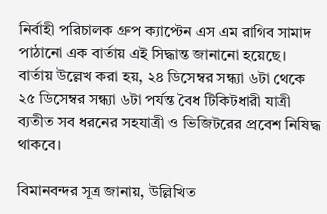নির্বাহী পরিচালক গ্রুপ ক্যাপ্টেন এস এম রাগিব সামাদ পাঠানো এক বার্তায় এই সিদ্ধান্ত জানানো হয়েছে। বার্তায় উল্লেখ করা হয়, ২৪ ডিসেম্বর সন্ধ্যা ৬টা থেকে ২৫ ডিসেম্বর সন্ধ্যা ৬টা পর্যন্ত বৈধ টিকিটধারী যাত্রী ব্যতীত সব ধরনের সহযাত্রী ও ভিজিটরের প্রবেশ নিষিদ্ধ থাকবে।

বিমানবন্দর সূত্র জানায়, উল্লিখিত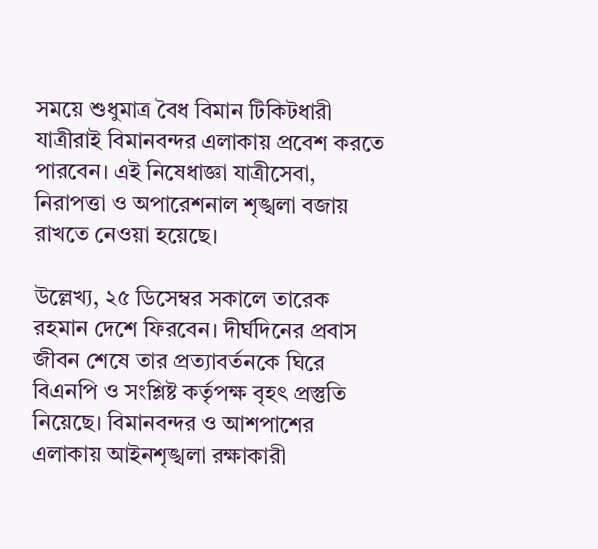সময়ে শুধুমাত্র বৈধ বিমান টিকিটধারী যাত্রীরাই বিমানবন্দর এলাকায় প্রবেশ করতে পারবেন। এই নিষেধাজ্ঞা যাত্রীসেবা, নিরাপত্তা ও অপারেশনাল শৃঙ্খলা বজায় রাখতে নেওয়া হয়েছে।

উল্লেখ্য, ২৫ ডিসেম্বর সকালে তারেক রহমান দেশে ফিরবেন। দীর্ঘদিনের প্রবাস জীবন শেষে তার প্রত্যাবর্তনকে ঘিরে বিএনপি ও সংশ্লিষ্ট কর্তৃপক্ষ বৃহৎ প্রস্তুতি নিয়েছে। বিমানবন্দর ও আশপাশের এলাকায় আইনশৃঙ্খলা রক্ষাকারী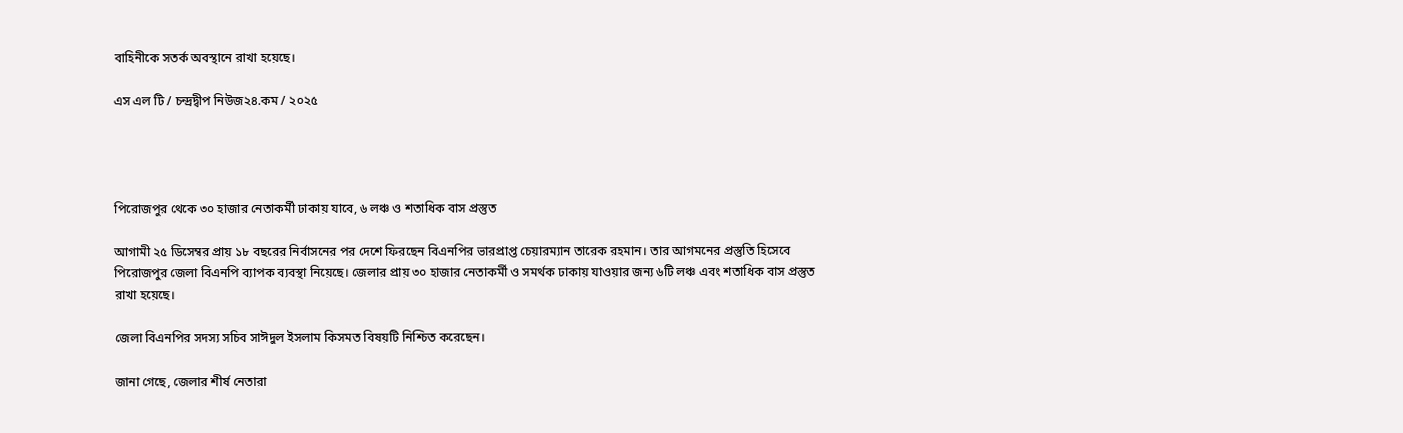বাহিনীকে সতর্ক অবস্থানে রাখা হয়েছে।

এস এল টি / চন্দ্রদ্বীপ নিউজ২৪.কম / ২০২৫




পিরোজপুর থেকে ৩০ হাজার নেতাকর্মী ঢাকায় যাবে, ৬ লঞ্চ ও শতাধিক বাস প্রস্তুত

আগামী ২৫ ডিসেম্বর প্রায় ১৮ বছরের নির্বাসনের পর দেশে ফিরছেন বিএনপির ভারপ্রাপ্ত চেয়ারম্যান তারেক রহমান। তার আগমনের প্রস্তুতি হিসেবে পিরোজপুর জেলা বিএনপি ব্যাপক ব্যবস্থা নিয়েছে। জেলার প্রায় ৩০ হাজার নেতাকর্মী ও সমর্থক ঢাকায় যাওয়ার জন্য ৬টি লঞ্চ এবং শতাধিক বাস প্রস্তুত রাখা হয়েছে।

জেলা বিএনপির সদস্য সচিব সাঈদুল ইসলাম কিসমত বিষয়টি নিশ্চিত করেছেন।

জানা গেছে, জেলার শীর্ষ নেতারা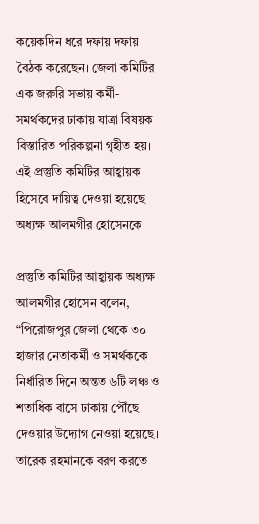কয়েকদিন ধরে দফায় দফায় বৈঠক করেছেন। জেলা কমিটির এক জরুরি সভায় কর্মী-সমর্থকদের ঢাকায় যাত্রা বিষয়ক বিস্তারিত পরিকল্পনা গৃহীত হয়। এই প্রস্তুতি কমিটির আহ্বায়ক হিসেবে দায়িত্ব দেওয়া হয়েছে অধ্যক্ষ আলমগীর হোসেনকে

প্রস্তুতি কমিটির আহ্বায়ক অধ্যক্ষ আলমগীর হোসেন বলেন, “পিরোজপুর জেলা থেকে ৩০ হাজার নেতাকর্মী ও সমর্থককে নির্ধারিত দিনে অন্তত ৬টি লঞ্চ ও শতাধিক বাসে ঢাকায় পৌঁছে দেওয়ার উদ্যোগ নেওয়া হয়েছে। তারেক রহমানকে বরণ করতে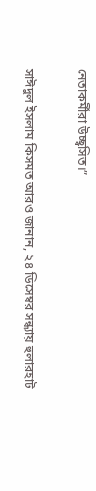নেতাকর্মীরা উচ্ছ্বসিত।”

সাঈদুল ইসলাম কিসমত আরও জানান, ২৪ ডিসেম্বর সন্ধ্যায় হুলারহাট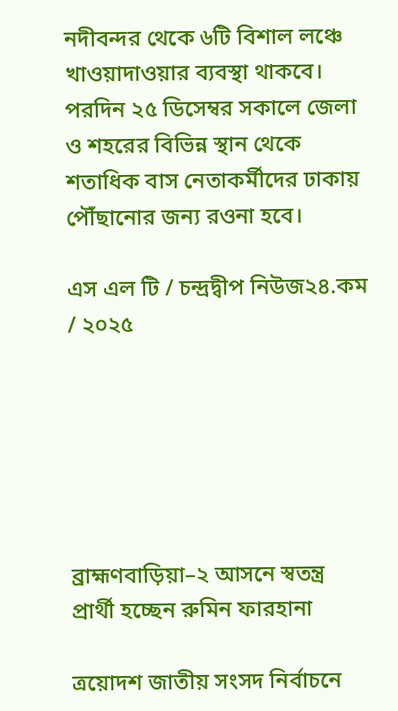নদীবন্দর থেকে ৬টি বিশাল লঞ্চে খাওয়াদাওয়ার ব্যবস্থা থাকবে। পরদিন ২৫ ডিসেম্বর সকালে জেলা ও শহরের বিভিন্ন স্থান থেকে শতাধিক বাস নেতাকর্মীদের ঢাকায় পৌঁছানোর জন্য রওনা হবে।

এস এল টি / চন্দ্রদ্বীপ নিউজ২৪.কম / ২০২৫






ব্রাহ্মণবাড়িয়া–২ আসনে স্বতন্ত্র প্রার্থী হচ্ছেন রুমিন ফারহানা

ত্রয়োদশ জাতীয় সংসদ নির্বাচনে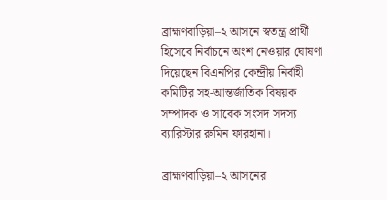ব্রাহ্মণবাড়িয়া–২ আসনে স্বতন্ত্র প্রার্থী হিসেবে নির্বাচনে অংশ নেওয়ার ঘোষণা দিয়েছেন বিএনপির কেন্দ্রীয় নির্বাহী কমিটির সহ-আন্তর্জাতিক বিষয়ক সম্পাদক ও সাবেক সংসদ সদস্য ব্যারিস্টার রুমিন ফারহানা।

ব্রাহ্মণবাড়িয়া–২ আসনের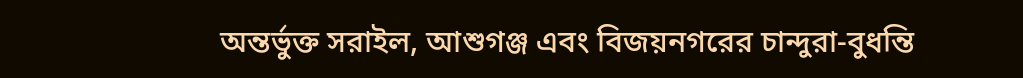অন্তর্ভুক্ত সরাইল, আশুগঞ্জ এবং বিজয়নগরের চান্দুরা-বুধন্তি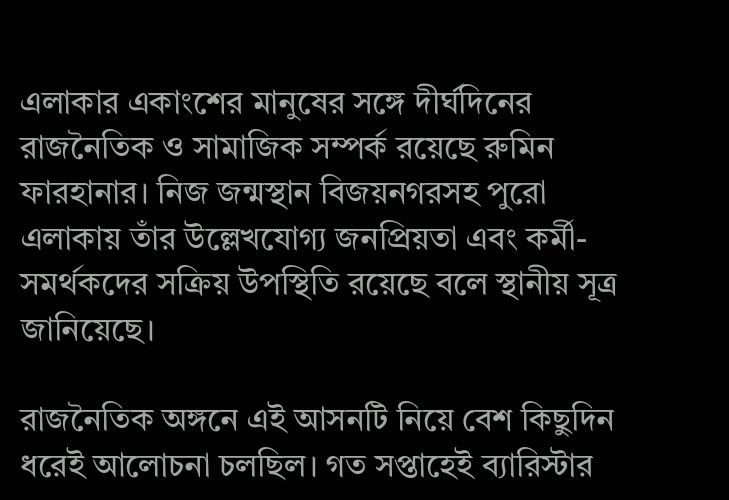এলাকার একাংশের মানুষের সঙ্গে দীর্ঘদিনের রাজনৈতিক ও সামাজিক সম্পর্ক রয়েছে রুমিন ফারহানার। নিজ জন্মস্থান বিজয়নগরসহ পুরো এলাকায় তাঁর উল্লেখযোগ্য জনপ্রিয়তা এবং কর্মী-সমর্থকদের সক্রিয় উপস্থিতি রয়েছে বলে স্থানীয় সূত্র জানিয়েছে।

রাজনৈতিক অঙ্গনে এই আসনটি নিয়ে বেশ কিছুদিন ধরেই আলোচনা চলছিল। গত সপ্তাহেই ব্যারিস্টার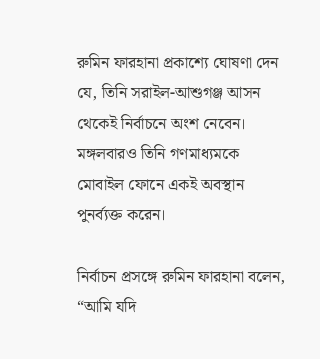রুমিন ফারহানা প্রকাশ্যে ঘোষণা দেন যে, তিনি সরাইল-আশুগঞ্জ আসন থেকেই নির্বাচনে অংশ নেবেন। মঙ্গলবারও তিনি গণমাধ্যমকে মোবাইল ফোনে একই অবস্থান পুনর্ব্যক্ত করেন।

নির্বাচন প্রসঙ্গে রুমিন ফারহানা বলেন, “আমি যদি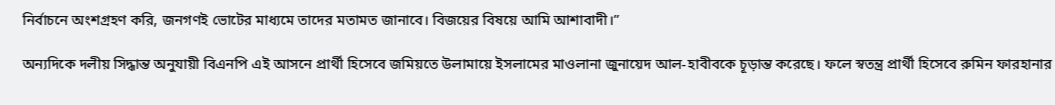নির্বাচনে অংশগ্রহণ করি, জনগণই ভোটের মাধ্যমে তাদের মতামত জানাবে। বিজয়ের বিষয়ে আমি আশাবাদী।”

অন্যদিকে দলীয় সিদ্ধান্ত অনুযায়ী বিএনপি এই আসনে প্রার্থী হিসেবে জমিয়তে উলামায়ে ইসলামের মাওলানা জুনায়েদ আল-হাবীবকে চূড়ান্ত করেছে। ফলে স্বতন্ত্র প্রার্থী হিসেবে রুমিন ফারহানার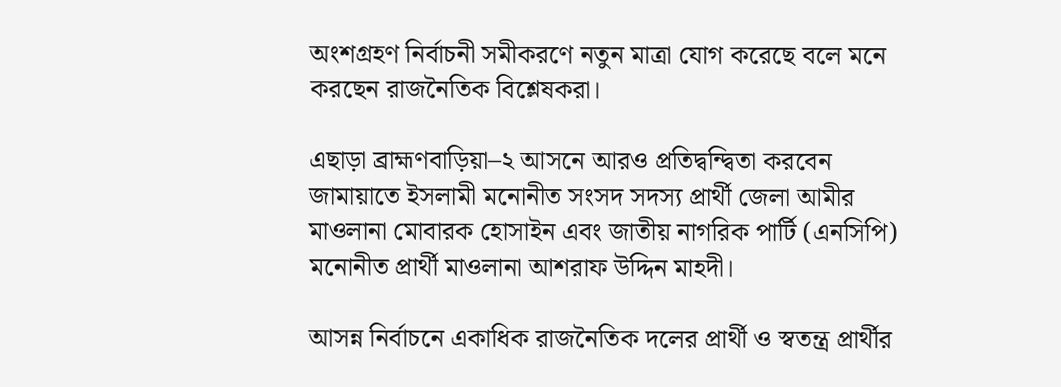অংশগ্রহণ নির্বাচনী সমীকরণে নতুন মাত্রা যোগ করেছে বলে মনে করছেন রাজনৈতিক বিশ্লেষকরা।

এছাড়া ব্রাহ্মণবাড়িয়া–২ আসনে আরও প্রতিদ্বন্দ্বিতা করবেন জামায়াতে ইসলামী মনোনীত সংসদ সদস্য প্রার্থী জেলা আমীর মাওলানা মোবারক হোসাইন এবং জাতীয় নাগরিক পার্টি (এনসিপি) মনোনীত প্রার্থী মাওলানা আশরাফ উদ্দিন মাহদী।

আসন্ন নির্বাচনে একাধিক রাজনৈতিক দলের প্রার্থী ও স্বতন্ত্র প্রার্থীর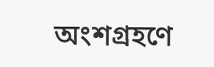অংশগ্রহণে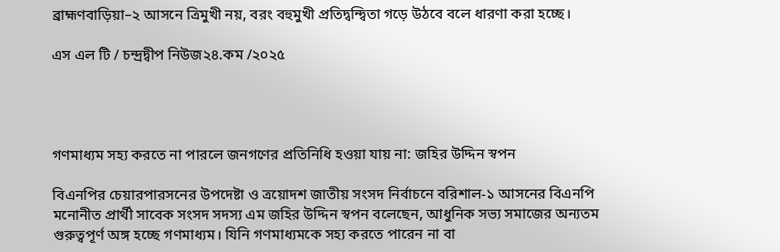ব্রাহ্মণবাড়িয়া–২ আসনে ত্রিমুখী নয়, বরং বহুমুখী প্রতিদ্বন্দ্বিতা গড়ে উঠবে বলে ধারণা করা হচ্ছে।

এস এল টি / চন্দ্রদ্বীপ নিউজ২৪.কম /২০২৫




গণমাধ্যম সহ্য করতে না পারলে জনগণের প্রতিনিধি হওয়া যায় না: জহির উদ্দিন স্বপন

বিএনপির চেয়ারপারসনের উপদেষ্টা ও ত্রয়োদশ জাতীয় সংসদ নির্বাচনে বরিশাল-১ আসনের বিএনপি মনোনীত প্রার্থী সাবেক সংসদ সদস্য এম জহির উদ্দিন স্বপন বলেছেন, আধুনিক সভ্য সমাজের অন্যতম গুরুত্বপূর্ণ অঙ্গ হচ্ছে গণমাধ্যম। যিনি গণমাধ্যমকে সহ্য করতে পারেন না বা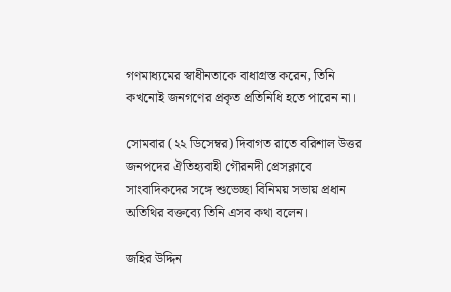গণমাধ্যমের স্বাধীনতাকে বাধাগ্রস্ত করেন, তিনি কখনোই জনগণের প্রকৃত প্রতিনিধি হতে পারেন না।

সোমবার (২২ ডিসেম্বর) দিবাগত রাতে বরিশাল উত্তর জনপদের ঐতিহ্যবাহী গৌরনদী প্রেসক্লাবে সাংবাদিকদের সঙ্গে শুভেচ্ছা বিনিময় সভায় প্রধান অতিথির বক্তব্যে তিনি এসব কথা বলেন।

জহির উদ্দিন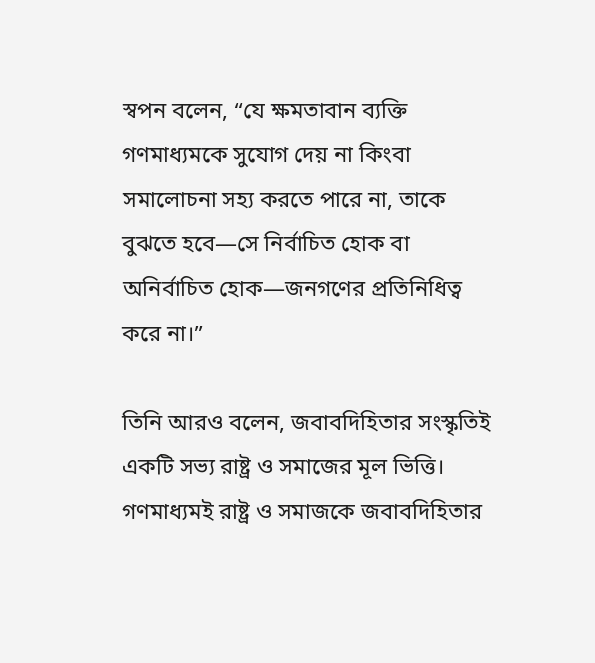স্বপন বলেন, “যে ক্ষমতাবান ব্যক্তি গণমাধ্যমকে সুযোগ দেয় না কিংবা সমালোচনা সহ্য করতে পারে না, তাকে বুঝতে হবে—সে নির্বাচিত হোক বা অনির্বাচিত হোক—জনগণের প্রতিনিধিত্ব করে না।”

তিনি আরও বলেন, জবাবদিহিতার সংস্কৃতিই একটি সভ্য রাষ্ট্র ও সমাজের মূল ভিত্তি। গণমাধ্যমই রাষ্ট্র ও সমাজকে জবাবদিহিতার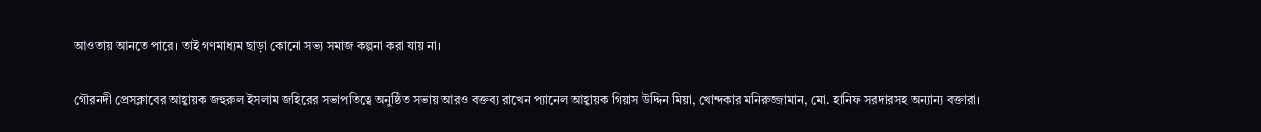আওতায় আনতে পারে। তাই গণমাধ্যম ছাড়া কোনো সভ্য সমাজ কল্পনা করা যায় না।

গৌরনদী প্রেসক্লাবের আহ্বায়ক জহুরুল ইসলাম জহিরের সভাপতিত্বে অনুষ্ঠিত সভায় আরও বক্তব্য রাখেন প্যানেল আহ্বায়ক গিয়াস উদ্দিন মিয়া, খোন্দকার মনিরুজ্জামান, মো. হানিফ সরদারসহ অন্যান্য বক্তারা।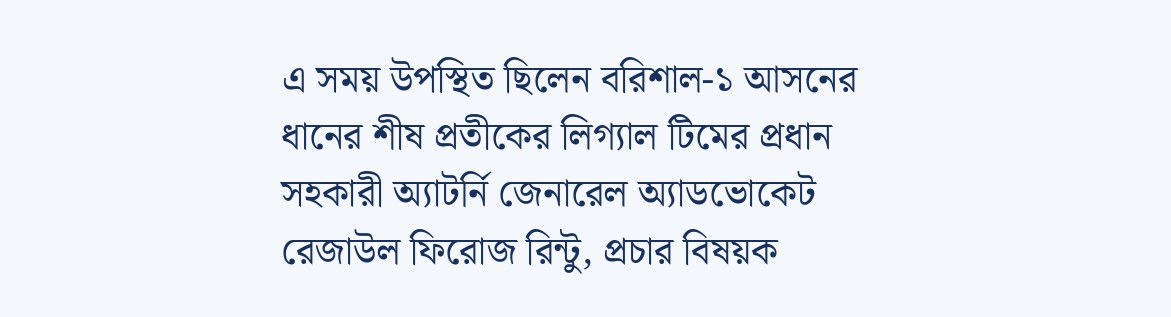এ সময় উপস্থিত ছিলেন বরিশাল-১ আসনের ধানের শীষ প্রতীকের লিগ্যাল টিমের প্রধান সহকারী অ্যাটর্নি জেনারেল অ্যাডভোকেট রেজাউল ফিরোজ রিন্টু, প্রচার বিষয়ক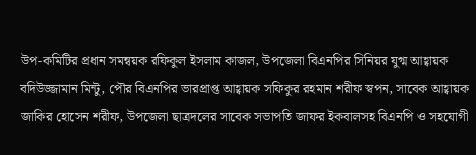উপ-কমিটির প্রধান সমন্বয়ক রফিকুল ইসলাম কাজল, উপজেলা বিএনপির সিনিয়র যুগ্ম আহ্বায়ক বদিউজ্জামান মিন্টু, পৌর বিএনপির ভারপ্রাপ্ত আহ্বায়ক সফিকুর রহমান শরীফ স্বপন, সাবেক আহ্বায়ক জাকির হোসেন শরীফ, উপজেলা ছাত্রদলের সাবেক সভাপতি জাফর ইকবালসহ বিএনপি ও সহযোগী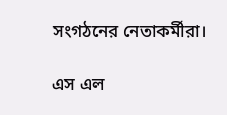সংগঠনের নেতাকর্মীরা।

এস এল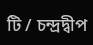টি / চন্দ্রদ্বীপ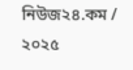নিউজ২৪.কম / ২০২৫